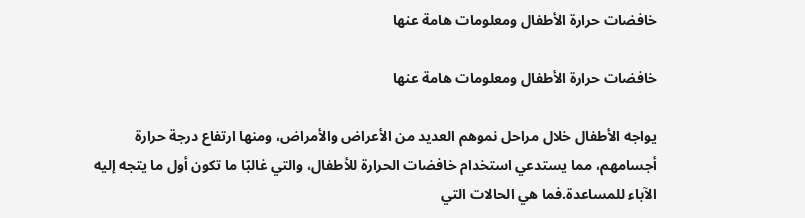خافضات حرارة الأطفال ومعلومات هامة عنها

خافضات حرارة الأطفال ومعلومات هامة عنها

يواجه الأطفال خلال مراحل نموهم العديد من الأعراض والأمراض، ومنها ارتفاع درجة حرارة أجسامهم، مما يستدعي استخدام خافضات الحرارة للأطفال، والتي غالبًا ما تكون أول ما يتجه إليه الآباء للمساعدة.فما هي الحالات التي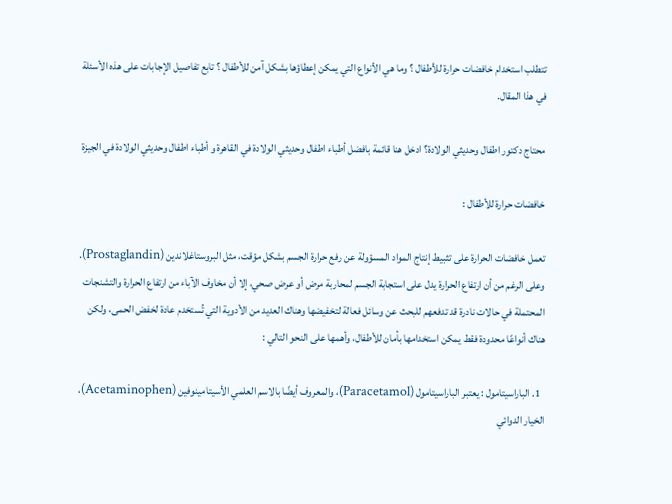تتطلب استخدام خافضات حرارة للأطفال ؟ وما هي الأنواع التي يمكن إعطاؤها بشكل آمن للأطفال ؟ تابع تفاصيل الإجابات على هذه الأسئلة في هذا المقال.

محتاج دكتور اطفال وحديثي الولادة؟ ادخل هنا قائمة بافضل أطباء اطفال وحديثي الولادة في القاهرة و أطباء اطفال وحديثي الولادة في الجيزة

خافضات حرارة للأطفال :

تعمل خافضات الحرارة على تثبيط إنتاج المواد المسؤولة عن رفع حرارة الجسم بشكل مؤقت، مثل البروستاغلاندين (Prostaglandin). وعلى الرغم من أن ارتفاع الحرارة يدل على استجابة الجسم لمحاربة مرض أو عرض صحي، إلا أن مخاوف الآباء من ارتفاع الحرارة والتشنجات المحتملة في حالات نادرة قد تدفعهم للبحث عن وسائل فعالة لتخفيضها وهناك العديد من الأدوية التي تُستخدم عادة لخفض الحمى، ولكن هناك أنواعًا محدودة فقط يمكن استخدامها بأمان للأطفال، وأهمها على النحو التالي :

  1. الباراسيتامول : يعتبر الباراسيتامول (Paracetamol)، والمعروف أيضًا بالاسم العلمي الأسيتامينوفين (Acetaminophen)، الخيار الدوائي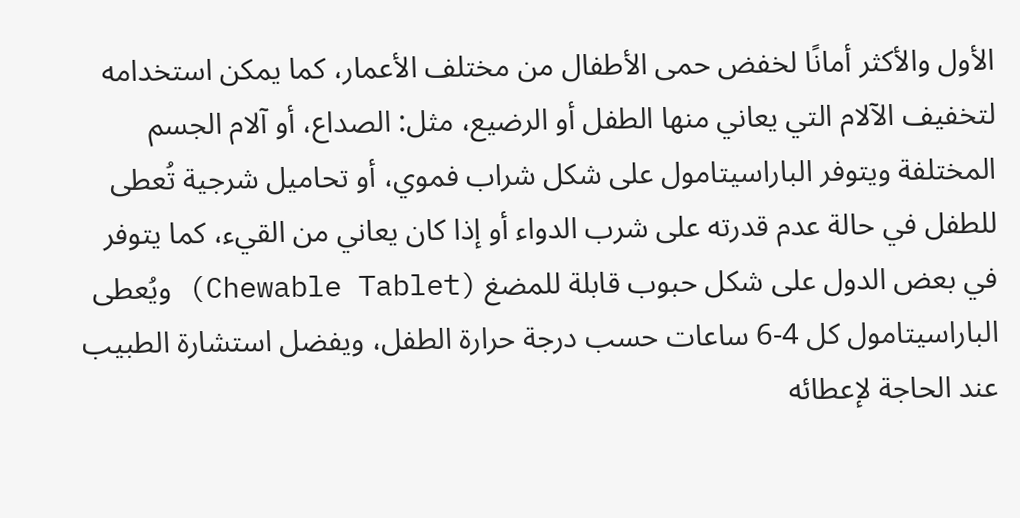الأول والأكثر أمانًا لخفض حمى الأطفال من مختلف الأعمار، كما يمكن استخدامه لتخفيف الآلام التي يعاني منها الطفل أو الرضيع، مثل: الصداع، أو آلام الجسم المختلفة ويتوفر الباراسيتامول على شكل شراب فموي، أو تحاميل شرجية تُعطى للطفل في حالة عدم قدرته على شرب الدواء أو إذا كان يعاني من القيء، كما يتوفر في بعض الدول على شكل حبوب قابلة للمضغ (Chewable Tablet) ويُعطى الباراسيتامول كل 4-6 ساعات حسب درجة حرارة الطفل، ويفضل استشارة الطبيب عند الحاجة لإعطائه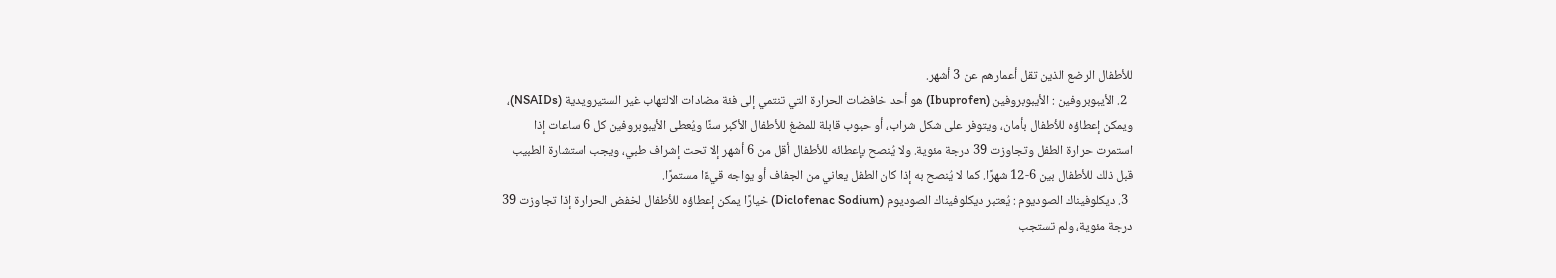للأطفال الرضع الذين تقل أعمارهم عن 3 أشهر.
  2. الأيبوبروفين : الأيبوبروفين (Ibuprofen) هو أحد خافضات الحرارة التي تنتمي إلى فئة مضادات الالتهاب غير الستيرويدية (NSAIDs)، ويمكن إعطاؤه للأطفال بأمان، ويتوفر على شكل شراب، أو حبوب قابلة للمضغ للأطفال الأكبر سنًا ويُعطى الأيبوبروفين كل 6 ساعات إذا استمرت حرارة الطفل وتجاوزت 39 درجة مئوية. ولا يُنصح بإعطائه للأطفال أقل من 6 أشهر إلا تحت إشراف طبي، ويجب استشارة الطبيب قبل ذلك للأطفال بين 6-12 شهرًا. كما لا يُنصح به إذا كان الطفل يعاني من الجفاف أو يواجه قيءًا مستمرًا.
  3. ديكلوفيناك الصوديوم : يُعتبر ديكلوفيناك الصوديوم (Diclofenac Sodium) خيارًا يمكن إعطاؤه للأطفال لخفض الحرارة إذا تجاوزت 39 درجة مئوية، ولم تستجب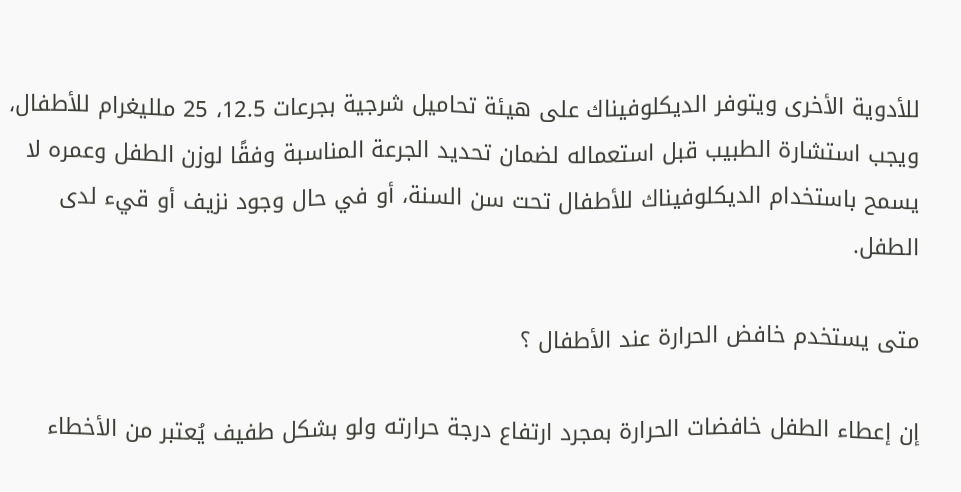للأدوية الأخرى ويتوفر الديكلوفيناك على هيئة تحاميل شرجية بجرعات 12.5، 25 ملليغرام للأطفال، ويجب استشارة الطبيب قبل استعماله لضمان تحديد الجرعة المناسبة وفقًا لوزن الطفل وعمره لا يسمح باستخدام الديكلوفيناك للأطفال تحت سن السنة، أو في حال وجود نزيف أو قيء لدى الطفل.

متى يستخدم خافض الحرارة عند الأطفال ؟

إن إعطاء الطفل خافضات الحرارة بمجرد ارتفاع درجة حرارته ولو بشكل طفيف يُعتبر من الأخطاء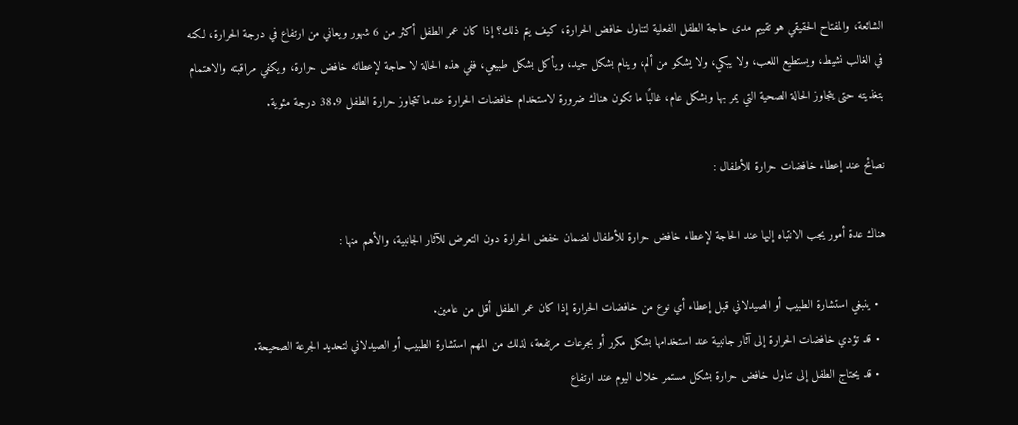الشائعة، والمفتاح الحقيقي هو تقييم مدى حاجة الطفل الفعلية لتناول خافض الحرارة، كيف يتم ذلك؟ إذا كان عمر الطفل أكثر من 6 شهور ويعاني من ارتفاع في درجة الحرارة، لكنه في الغالب نشيط، ويستطيع اللعب، ولا يبكي، ولا يشكو من ألم، وينام بشكل جيد، ويأكل بشكل طبيعي، ففي هذه الحالة لا حاجة لإعطائه خافض حرارة، ويكفي مراقبته والاهتمام بتغذيته حتى يتجاوز الحالة الصحية التي يمر بها وبشكل عام، غالبًا ما تكون هناك ضرورة لاستخدام خافضات الحرارة عندما تتجاوز حرارة الطفل 38.9 درجة مئوية.

نصائح عند إعطاء خافضات حرارة للأطفال :

هناك عدة أمور يجب الانتباه إليها عند الحاجة لإعطاء خافض حرارة للأطفال لضمان خفض الحرارة دون التعرض للآثار الجانبية، والأهم منها :

  • ينبغي استشارة الطبيب أو الصيدلاني قبل إعطاء أي نوع من خافضات الحرارة إذا كان عمر الطفل أقل من عامين.
  • قد تؤدي خافضات الحرارة إلى آثار جانبية عند استخدامها بشكل مكرر أو بجرعات مرتفعة، لذلك من المهم استشارة الطبيب أو الصيدلاني لتحديد الجرعة الصحيحة.
  • قد يحتاج الطفل إلى تناول خافض حرارة بشكل مستمر خلال اليوم عند ارتفاع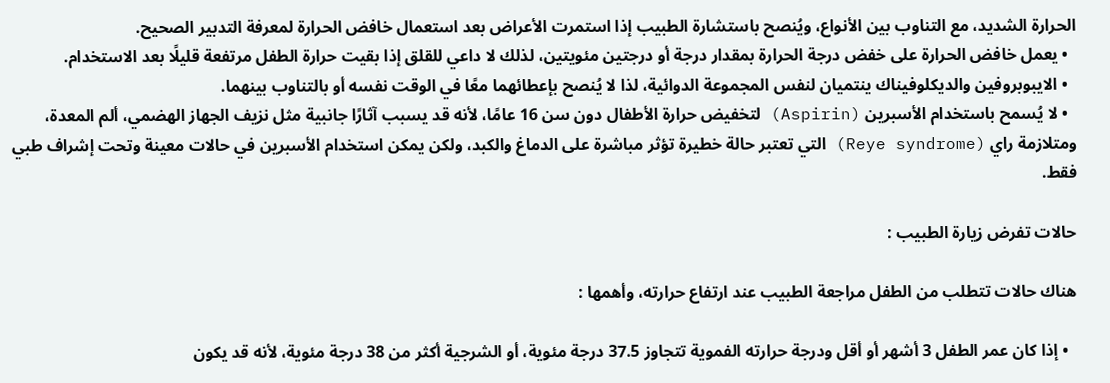الحرارة الشديد، مع التناوب بين الأنواع، ويُنصح باستشارة الطبيب إذا استمرت الأعراض بعد استعمال خافض الحرارة لمعرفة التدبير الصحيح.
  • يعمل خافض الحرارة على خفض درجة الحرارة بمقدار درجة أو درجتين مئويتين، لذلك لا داعي للقلق إذا بقيت حرارة الطفل مرتفعة قليلًا بعد الاستخدام.
  • الايبوبروفين والديكلوفيناك ينتميان لنفس المجموعة الدوائية، لذا لا يُنصح بإعطائهما معًا في الوقت نفسه أو بالتناوب بينهما.
  • لا يُسمح باستخدام الأسبرين (Aspirin) لتخفيض حرارة الأطفال دون سن 16 عامًا، لأنه قد يسبب آثارًا جانبية مثل نزيف الجهاز الهضمي، ألم المعدة، ومتلازمة راي (Reye syndrome) التي تعتبر حالة خطيرة تؤثر مباشرة على الدماغ والكبد، ولكن يمكن استخدام الأسبرين في حالات معينة وتحت إشراف طبي فقط.

حالات تفرض زيارة الطبيب :

هناك حالات تتطلب من الطفل مراجعة الطبيب عند ارتفاع حرارته، وأهمها :

  • إذا كان عمر الطفل 3 أشهر أو أقل ودرجة حرارته الفموية تتجاوز 37.5 درجة مئوية، أو الشرجية أكثر من 38 درجة مئوية، لأنه قد يكون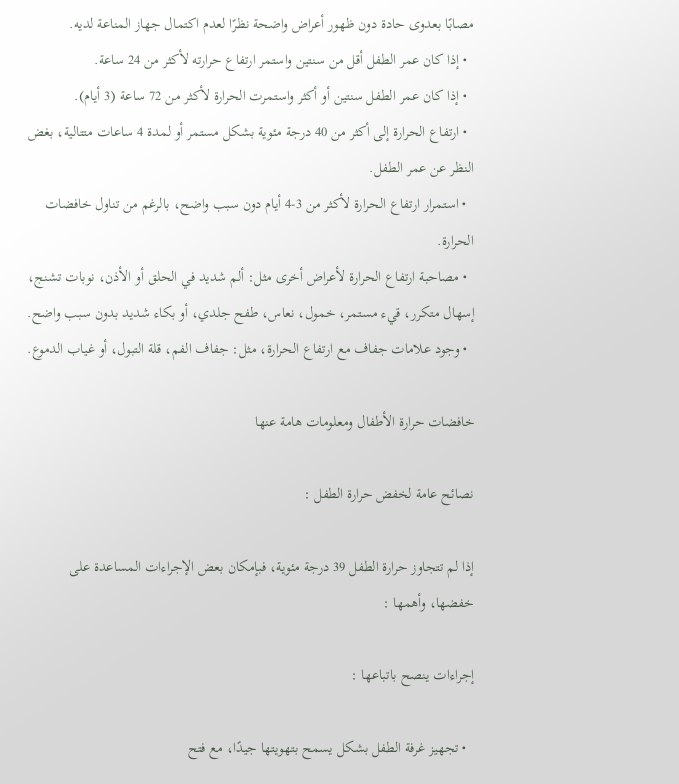مصابًا بعدوى حادة دون ظهور أعراض واضحة نظرًا لعدم اكتمال جهاز المناعة لديه.
  • إذا كان عمر الطفل أقل من سنتين واستمر ارتفاع حرارته لأكثر من 24 ساعة.
  • إذا كان عمر الطفل سنتين أو أكثر واستمرت الحرارة لأكثر من 72 ساعة (3 أيام).
  • ارتفاع الحرارة إلى أكثر من 40 درجة مئوية بشكل مستمر أو لمدة 4 ساعات متتالية، بغض النظر عن عمر الطفل.
  • استمرار ارتفاع الحرارة لأكثر من 3-4 أيام دون سبب واضح، بالرغم من تناول خافضات الحرارة.
  • مصاحبة ارتفاع الحرارة لأعراض أخرى مثل: ألم شديد في الحلق أو الأذن، نوبات تشنج، إسهال متكرر، قيء مستمر، خمول، نعاس، طفح جلدي، أو بكاء شديد بدون سبب واضح.
  • وجود علامات جفاف مع ارتفاع الحرارة، مثل: جفاف الفم، قلة التبول، أو غياب الدموع.

خافضات حرارة الأطفال ومعلومات هامة عنها

نصائح عامة لخفض حرارة الطفل :

إذا لم تتجاوز حرارة الطفل 39 درجة مئوية، فبإمكان بعض الإجراءات المساعدة على خفضها، وأهمها :

إجراءات ينصح باتباعها :

  • تجهيز غرفة الطفل بشكل يسمح بتهويتها جيدًا، مع فتح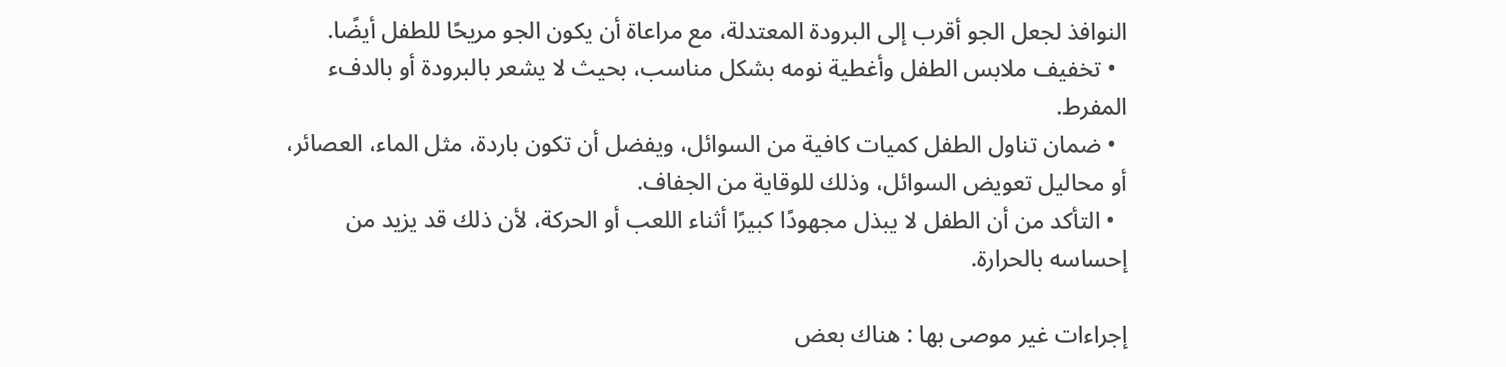النوافذ لجعل الجو أقرب إلى البرودة المعتدلة، مع مراعاة أن يكون الجو مريحًا للطفل أيضًا.
  • تخفيف ملابس الطفل وأغطية نومه بشكل مناسب، بحيث لا يشعر بالبرودة أو بالدفء المفرط.
  • ضمان تناول الطفل كميات كافية من السوائل، ويفضل أن تكون باردة، مثل الماء، العصائر، أو محاليل تعويض السوائل، وذلك للوقاية من الجفاف.
  • التأكد من أن الطفل لا يبذل مجهودًا كبيرًا أثناء اللعب أو الحركة، لأن ذلك قد يزيد من إحساسه بالحرارة.

إجراءات غير موصى بها : هناك بعض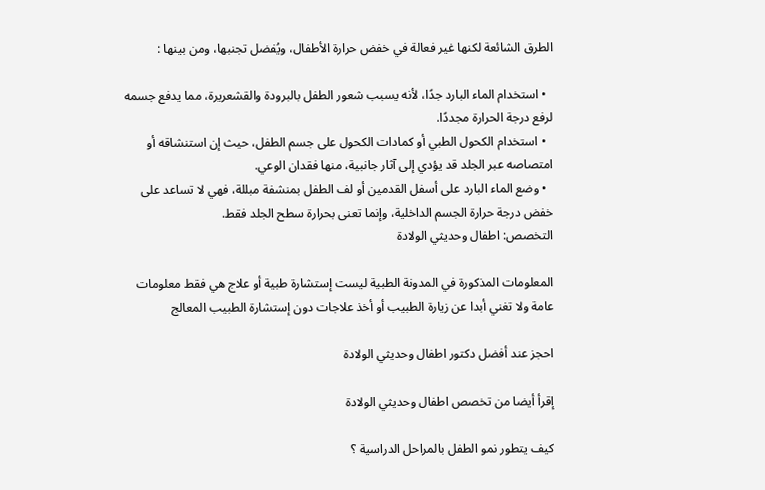الطرق الشائعة لكنها غير فعالة في خفض حرارة الأطفال، ويُفضل تجنبها، ومن بينها :

  • استخدام الماء البارد جدًا، لأنه يسبب شعور الطفل بالبرودة والقشعريرة، مما يدفع جسمه لرفع درجة الحرارة مجددًا.
  • استخدام الكحول الطبي أو كمادات الكحول على جسم الطفل، حيث إن استنشاقه أو امتصاصه عبر الجلد قد يؤدي إلى آثار جانبية، منها فقدان الوعي.
  • وضع الماء البارد على أسفل القدمين أو لف الطفل بمنشفة مبللة، فهي لا تساعد على خفض درجة حرارة الجسم الداخلية، وإنما تعنى بحرارة سطح الجلد فقط.
التخصص: اطفال وحديثي الولادة

المعلومات المذكورة في المدونة الطبية ليست إستشارة طبية أو علاج هي فقط معلومات عامة ولا تغني أبدا عن زيارة الطبيب أو أخذ علاجات دون إستشارة الطبيب المعالج

احجز عند أفضل دكتور اطفال وحديثي الولادة

إقرأ أيضا من تخصص اطفال وحديثي الولادة

كيف يتطور نمو الطفل بالمراحل الدراسية ؟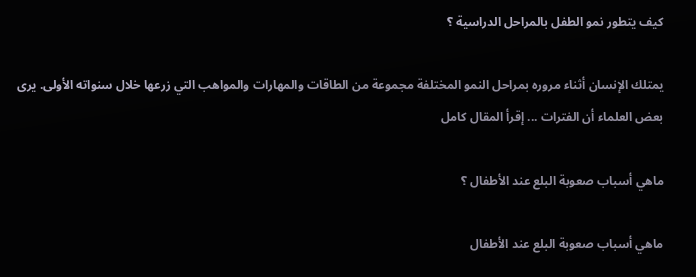كيف يتطور نمو الطفل بالمراحل الدراسية ؟

يمتلك الإنسان أثناء مروره بمراحل النمو المختلفة مجموعة من الطاقات والمهارات والمواهب التي زرعها خلال سنواته الأولى. يرى بعض العلماء أن الفترات ... إقرأ المقال كامل

ماهي أسباب صعوبة البلع عند الأطفال ؟

ماهي أسباب صعوبة البلع عند الأطفال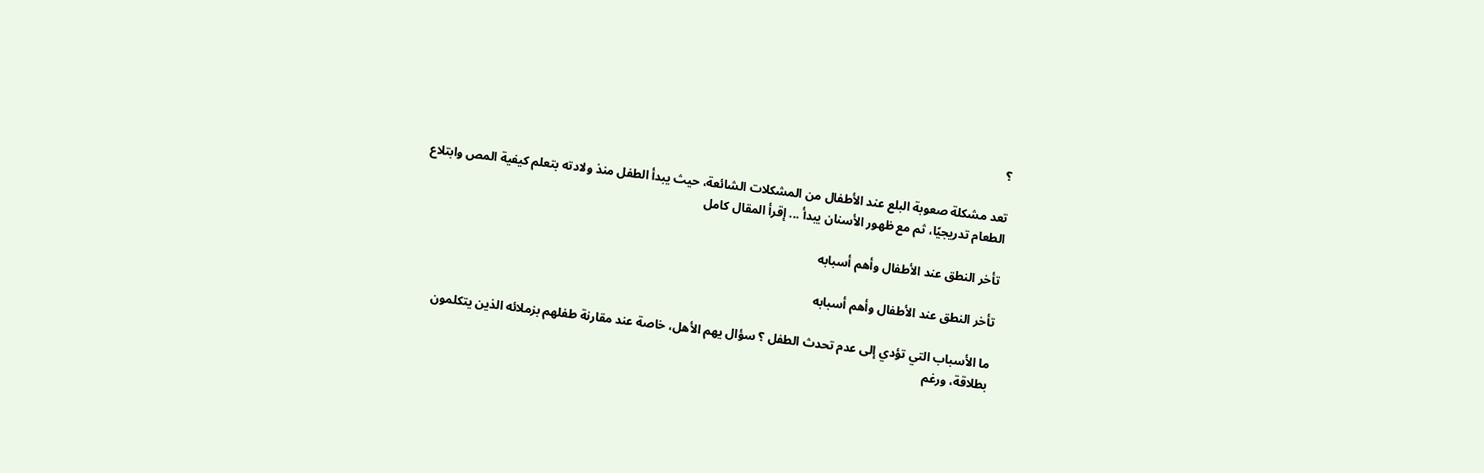؟

تعد مشكلة صعوبة البلع عند الأطفال من المشكلات الشائعة، حيث يبدأ الطفل منذ ولادته بتعلم كيفية المص وابتلاع الطعام تدريجيًا، ثم مع ظهور الأسنان يبدأ ... إقرأ المقال كامل

تأخر النطق عند الأطفال وأهم أسبابه

تأخر النطق عند الأطفال وأهم أسبابه

ما الأسباب التي تؤدي إلى عدم تحدث الطفل ؟ سؤال يهم الأهل، خاصة عند مقارنة طفلهم بزملائه الذين يتكلمون بطلاقة، ورغم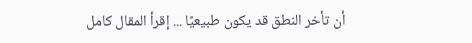أن تأخر النطق قد يكون طبيعيًا ... إقرأ المقال كامل